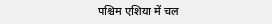पश्चिम एशिया में चल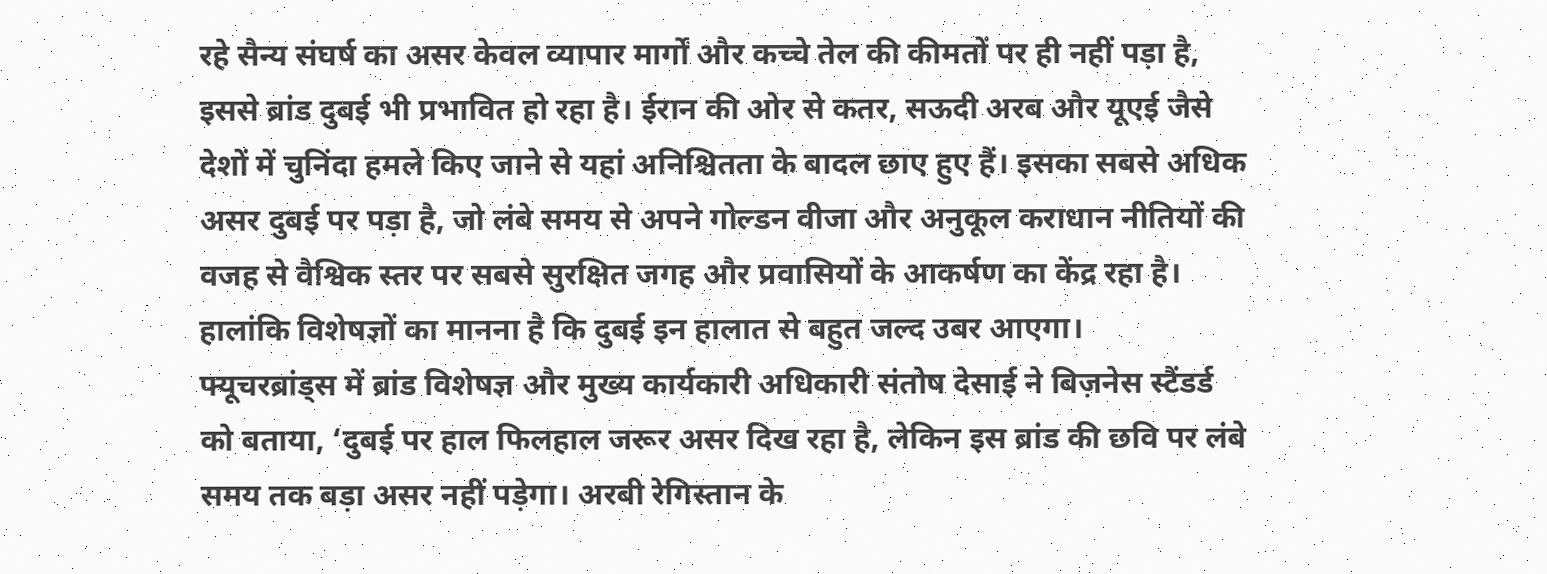रहे सैन्य संघर्ष का असर केवल व्यापार मार्गों और कच्चे तेल की कीमतों पर ही नहीं पड़ा है, इससे ब्रांड दुबई भी प्रभावित हो रहा है। ईरान की ओर से कतर, सऊदी अरब और यूएई जैसे देशों में चुनिंदा हमले किए जाने से यहां अनिश्चितता के बादल छाए हुए हैं। इसका सबसे अधिक असर दुबई पर पड़ा है, जो लंबे समय से अपने गोल्डन वीजा और अनुकूल कराधान नीतियों की वजह से वैश्विक स्तर पर सबसे सुरक्षित जगह और प्रवासियों के आकर्षण का केंद्र रहा है। हालांकि विशेषज्ञों का मानना है कि दुबई इन हालात से बहुत जल्द उबर आएगा।
फ्यूचरब्रांड्स में ब्रांड विशेषज्ञ और मुख्य कार्यकारी अधिकारी संतोष देसाई ने बिज़नेस स्टैंडर्ड को बताया, ‘दुबई पर हाल फिलहाल जरूर असर दिख रहा है, लेकिन इस ब्रांड की छवि पर लंबे समय तक बड़ा असर नहीं पड़ेगा। अरबी रेगिस्तान के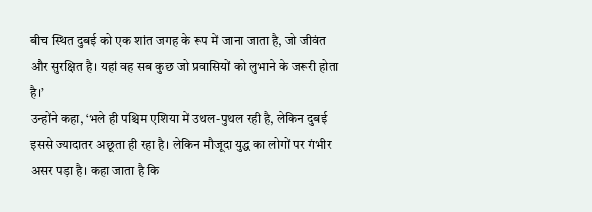बीच स्थित दुबई को एक शांत जगह के रूप में जाना जाता है, जो जीवंत और सुरक्षित है। यहां वह सब कुछ जो प्रवासियों को लुभाने के जरूरी होता है।’
उन्होंने कहा, ‘भले ही पश्चिम एशिया में उथल-पुथल रही है, लेकिन दुबई इससे ज्यादातर अछूता ही रहा है। लेकिन मौजूदा युद्ध का लोगों पर गंभीर असर पड़ा है। कहा जाता है कि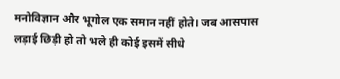मनोविज्ञान और भूगोल एक समान नहीं होते। जब आसपास लड़ाई छिड़ी हो तो भले ही कोई इसमें सीधे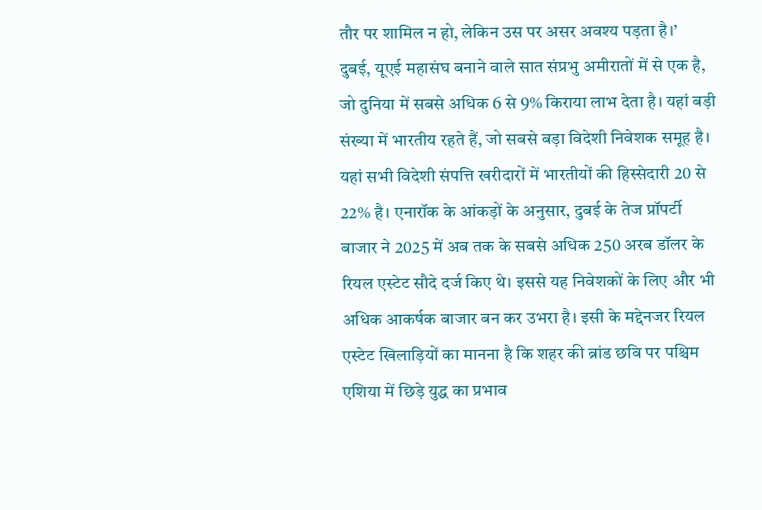तौर पर शामिल न हो, लेकिन उस पर असर अवश्य पड़ता है।’
दुबई, यूएई महासंघ बनाने वाले सात संप्रभु अमीरातों में से एक है, जो दुनिया में सबसे अधिक 6 से 9% किराया लाभ देता है। यहां बड़ी संख्या में भारतीय रहते हैं, जो सबसे बड़ा विदेशी निवेशक समूह है। यहां सभी विदेशी संपत्ति खरीदारों में भारतीयों की हिस्सेदारी 20 से 22% है। एनारॉक के आंकड़ों के अनुसार, दुबई के तेज प्रॉपर्टी बाजार ने 2025 में अब तक के सबसे अधिक 250 अरब डॉलर के रियल एस्टेट सौदे दर्ज किए थे। इससे यह निवेशकों के लिए और भी अधिक आकर्षक बाजार बन कर उभरा है। इसी के मद्देनजर रियल एस्टेट खिलाड़ियों का मानना है कि शहर की ब्रांड छवि पर पश्चिम एशिया में छिड़े युद्ध का प्रभाव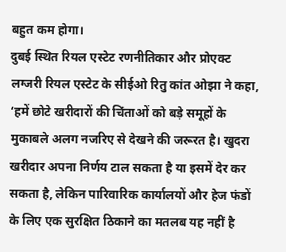बहुत कम होगा।
दुबई स्थित रियल एस्टेट रणनीतिकार और प्रोएक्ट लग्जरी रियल एस्टेट के सीईओ रितु कांत ओझा ने कहा, ‘हमें छोटे खरीदारों की चिंताओं को बड़े समूहों के मुकाबले अलग नजरिए से देखने की जरूरत है। खुदरा खरीदार अपना निर्णय टाल सकता है या इसमें देर कर सकता है, लेकिन पारिवारिक कार्यालयों और हेज फंडों के लिए एक सुरक्षित ठिकाने का मतलब यह नहीं है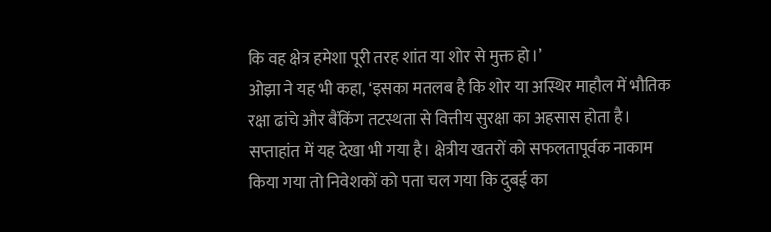कि वह क्षेत्र हमेशा पूरी तरह शांत या शोर से मुक्त हो।’
ओझा ने यह भी कहा, ‘इसका मतलब है कि शोर या अस्थिर माहौल में भौतिक रक्षा ढांचे और बैंकिंग तटस्थता से वित्तीय सुरक्षा का अहसास होता है। सप्ताहांत में यह देखा भी गया है। क्षेत्रीय खतरों को सफलतापूर्वक नाकाम किया गया तो निवेशकों को पता चल गया कि दुबई का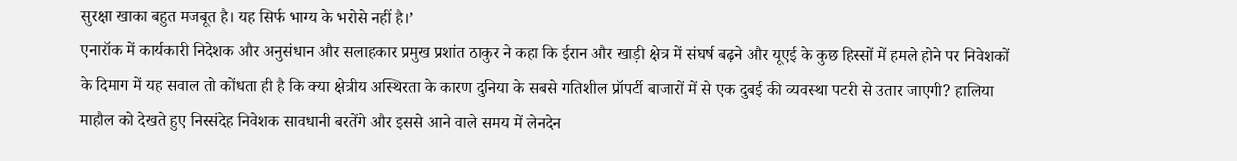सुरक्षा खाका बहुत मजबूत है। यह सिर्फ भाग्य के भरोसे नहीं है।’
एनारॉक में कार्यकारी निदेशक और अनुसंधान और सलाहकार प्रमुख प्रशांत ठाकुर ने कहा कि ईरान और खाड़ी क्षेत्र में संघर्ष बढ़ने और यूएई के कुछ हिस्सों में हमले होने पर निवेशकों के दिमाग में यह सवाल तो कोंधता ही है कि क्या क्षेत्रीय अस्थिरता के कारण दुनिया के सबसे गतिशील प्रॉपर्टी बाजारों में से एक दुबई की व्यवस्था पटरी से उतार जाएगी? हालिया माहौल को देखते हुए निस्संदेह निवेशक सावधानी बरतेंगे और इससे आने वाले समय में लेनदेन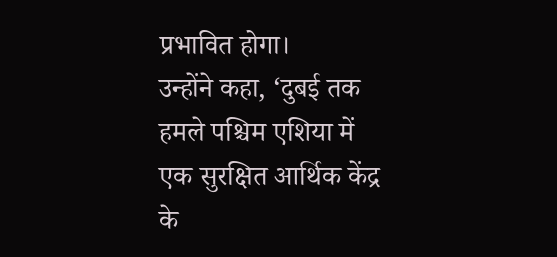प्रभावित होगा।
उन्होंने कहा, ‘दुबई तक हमले पश्चिम एशिया में एक सुरक्षित आर्थिक केंद्र के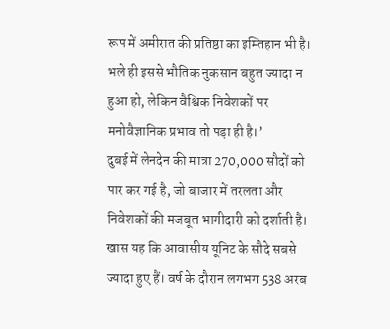रूप में अमीरात की प्रतिष्ठा का इम्तिहान भी है। भले ही इससे भौतिक नुकसान बहुत ज्यादा न हुआ हो, लेकिन वैश्विक निवेशकों पर मनोवैज्ञानिक प्रभाव तो पड़ा ही है।’
दुबई में लेनदेन की मात्रा 270,000 सौदों को पार कर गई है, जो बाजार में तरलता और निवेशकों की मजबूत भागीदारी को दर्शाती है। खास यह कि आवासीय यूनिट के सौदे सबसे ज्यादा हुए हैं। वर्ष के दौरान लगभग 538 अरब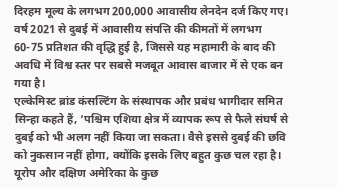दिरहम मूल्य के लगभग 200,000 आवासीय लेनदेन दर्ज किए गए। वर्ष 2021 से दुबई में आवासीय संपत्ति की कीमतों में लगभग 60-75 प्रतिशत की वृद्धि हुई है, जिससे यह महामारी के बाद की अवधि में विश्व स्तर पर सबसे मजबूत आवास बाजार में से एक बन गया है।
एल्केमिस्ट ब्रांड कंसल्टिंग के संस्थापक और प्रबंध भागीदार समित सिन्हा कहते हैं, ‘पश्चिम एशिया क्षेत्र में व्यापक रूप से फैले संघर्ष से दुबई को भी अलग नहीं किया जा सकता। वैसे इससे दुबई की छवि को नुकसान नहीं होगा, क्योंकि इसके लिए बहुत कुछ चल रहा है। यूरोप और दक्षिण अमेरिका के कुछ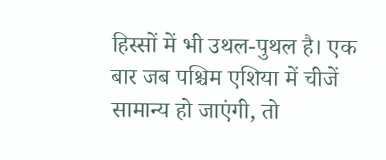हिस्सों में भी उथल-पुथल है। एक बार जब पश्चिम एशिया में चीजें सामान्य हो जाएंगी, तो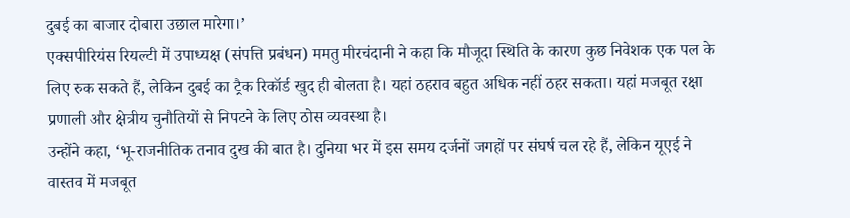दुबई का बाजार दोबारा उछाल मारेगा।’
एक्सपीरियंस रियल्टी में उपाध्यक्ष (संपत्ति प्रबंधन) ममतु मीरचंदानी ने कहा कि मौजूदा स्थिति के कारण कुछ निवेशक एक पल के लिए रुक सकते हैं, लेकिन दुबई का ट्रैक रिकॉर्ड खुद ही बोलता है। यहां ठहराव बहुत अधिक नहीं ठहर सकता। यहां मजबूत रक्षा प्रणाली और क्षेत्रीय चुनौतियों से निपटने के लिए ठोस व्यवस्था है।
उन्होंने कहा, ‘भू-राजनीतिक तनाव दुख की बात है। दुनिया भर में इस समय दर्जनों जगहों पर संघर्ष चल रहे हैं, लेकिन यूएई ने वास्तव में मजबूत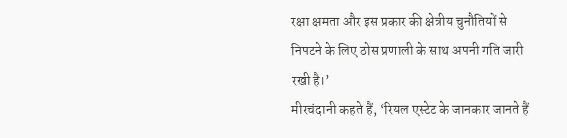रक्षा क्षमता और इस प्रकार की क्षेत्रीय चुनौतियों से निपटने के लिए ठोस प्रणाली के साथ अपनी गति जारी रखी है।’
मीरचंदानी कहते हैं, ‘रियल एस्टेट के जानकार जानते हैं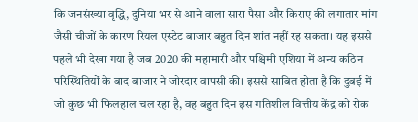कि जनसंख्या वृद्धि, दुनिया भर से आने वाला सारा पैसा और किराए की लगातार मांग जैसी चीजों के कारण रियल एस्टेट बाजार बहुत दिन शांत नहीं रह सकता। यह इससे पहले भी देखा गया है जब 2020 की महामारी और पश्चिमी एशिया में अन्य कठिन परिस्थितियों के बाद बाजार ने जोरदार वापसी की। इससे साबित होता है कि दुबई में जो कुछ भी फिलहाल चल रहा है, वह बहुत दिन इस गतिशील वित्तीय केंद्र को रोक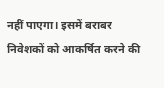नहीं पाएगा। इसमें बराबर निवेशकों को आकर्षित करने की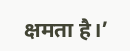क्षमता है।’